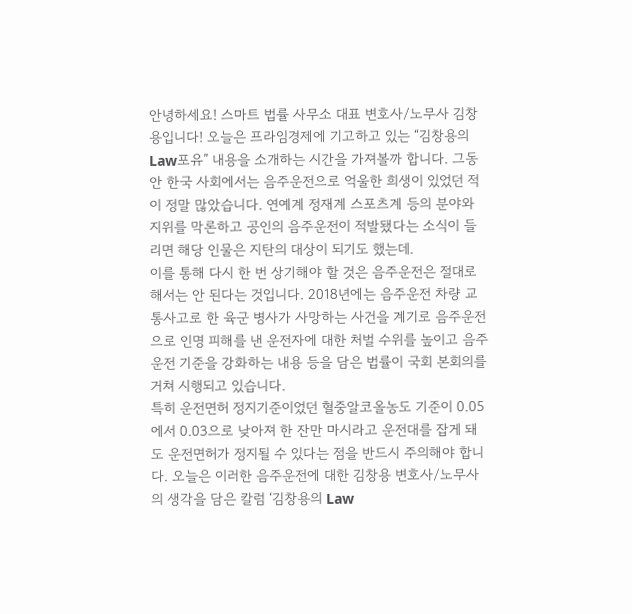안녕하세요! 스마트 법률 사무소 대표 변호사/노무사 김창용입니다! 오늘은 프라임경제에 기고하고 있는 “김창용의 Law포유” 내용을 소개하는 시간을 가져볼까 합니다. 그동안 한국 사회에서는 음주운전으로 억울한 희생이 있었던 적이 정말 많았습니다. 연예계 정재계 스포츠계 등의 분야와 지위를 막론하고 공인의 음주운전이 적발됐다는 소식이 들리면 해당 인물은 지탄의 대상이 되기도 했는데.
이를 통해 다시 한 번 상기해야 할 것은 음주운전은 절대로 해서는 안 된다는 것입니다. 2018년에는 음주운전 차량 교통사고로 한 육군 병사가 사망하는 사건을 계기로 음주운전으로 인명 피해를 낸 운전자에 대한 처벌 수위를 높이고 음주운전 기준을 강화하는 내용 등을 담은 법률이 국회 본회의를 거쳐 시행되고 있습니다.
특히 운전면허 정지기준이었던 혈중알코올농도 기준이 0.05에서 0.03으로 낮아져 한 잔만 마시라고 운전대를 잡게 돼도 운전면허가 정지될 수 있다는 점을 반드시 주의해야 합니다. 오늘은 이러한 음주운전에 대한 김창용 변호사/노무사의 생각을 담은 칼럼 ‘김창용의 Law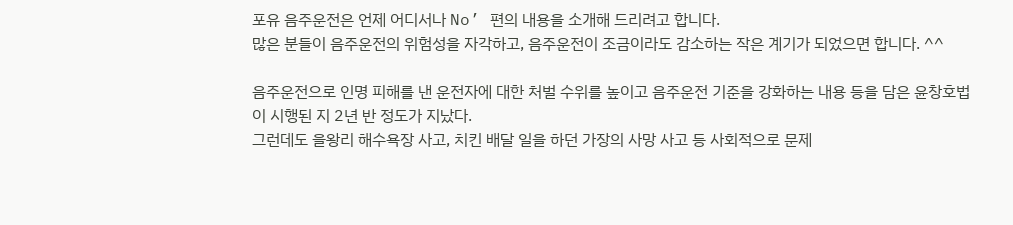포유 음주운전은 언제 어디서나 No’ 편의 내용을 소개해 드리려고 합니다.
많은 분들이 음주운전의 위험성을 자각하고, 음주운전이 조금이라도 감소하는 작은 계기가 되었으면 합니다. ^^

음주운전으로 인명 피해를 낸 운전자에 대한 처벌 수위를 높이고 음주운전 기준을 강화하는 내용 등을 담은 윤창호법이 시행된 지 2년 반 정도가 지났다.
그런데도 을왕리 해수욕장 사고, 치킨 배달 일을 하던 가장의 사망 사고 등 사회적으로 문제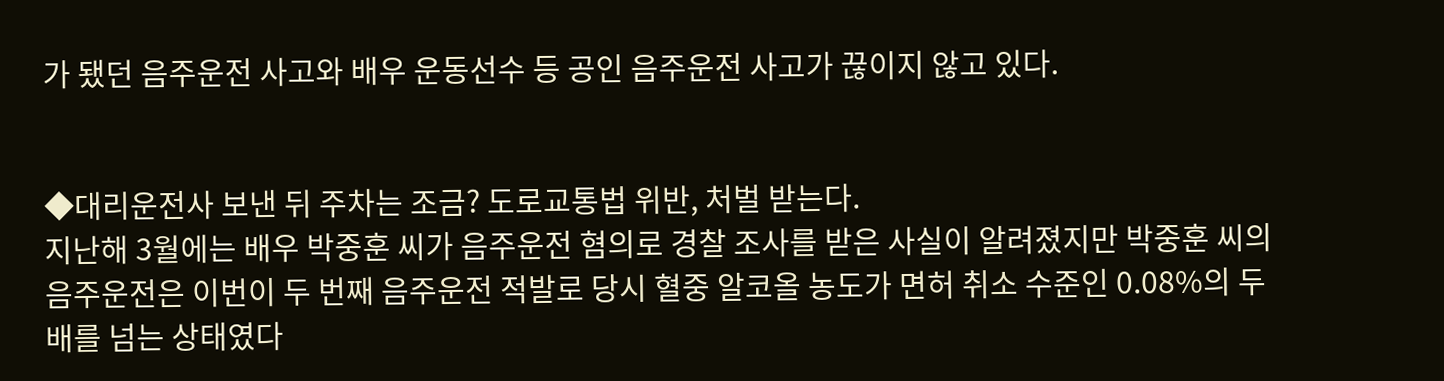가 됐던 음주운전 사고와 배우 운동선수 등 공인 음주운전 사고가 끊이지 않고 있다.


◆대리운전사 보낸 뒤 주차는 조금? 도로교통법 위반, 처벌 받는다.
지난해 3월에는 배우 박중훈 씨가 음주운전 혐의로 경찰 조사를 받은 사실이 알려졌지만 박중훈 씨의 음주운전은 이번이 두 번째 음주운전 적발로 당시 혈중 알코올 농도가 면허 취소 수준인 0.08%의 두 배를 넘는 상태였다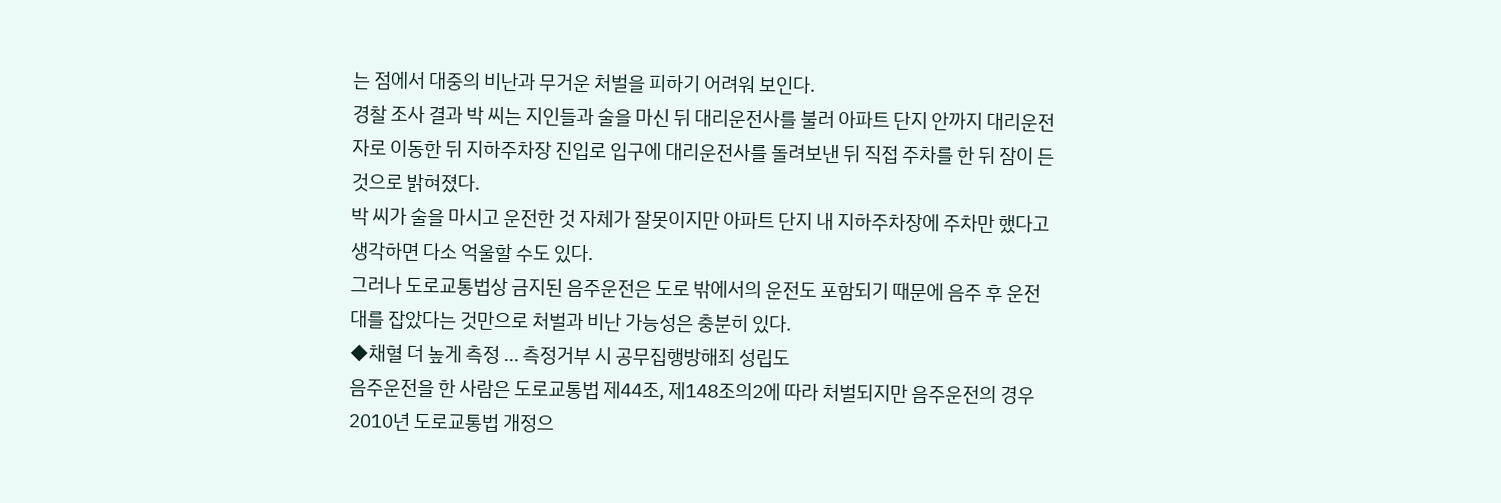는 점에서 대중의 비난과 무거운 처벌을 피하기 어려워 보인다.
경찰 조사 결과 박 씨는 지인들과 술을 마신 뒤 대리운전사를 불러 아파트 단지 안까지 대리운전자로 이동한 뒤 지하주차장 진입로 입구에 대리운전사를 돌려보낸 뒤 직접 주차를 한 뒤 잠이 든 것으로 밝혀졌다.
박 씨가 술을 마시고 운전한 것 자체가 잘못이지만 아파트 단지 내 지하주차장에 주차만 했다고 생각하면 다소 억울할 수도 있다.
그러나 도로교통법상 금지된 음주운전은 도로 밖에서의 운전도 포함되기 때문에 음주 후 운전대를 잡았다는 것만으로 처벌과 비난 가능성은 충분히 있다.
◆채혈 더 높게 측정 … 측정거부 시 공무집행방해죄 성립도
음주운전을 한 사람은 도로교통법 제44조, 제148조의2에 따라 처벌되지만 음주운전의 경우 2010년 도로교통법 개정으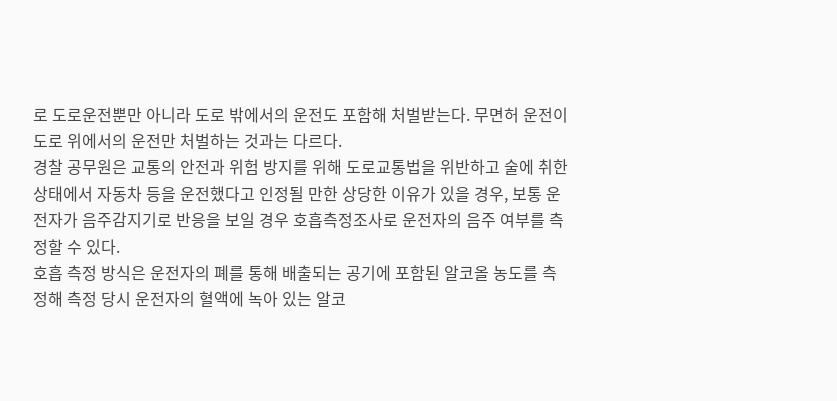로 도로운전뿐만 아니라 도로 밖에서의 운전도 포함해 처벌받는다. 무면허 운전이 도로 위에서의 운전만 처벌하는 것과는 다르다.
경찰 공무원은 교통의 안전과 위험 방지를 위해 도로교통법을 위반하고 술에 취한 상태에서 자동차 등을 운전했다고 인정될 만한 상당한 이유가 있을 경우, 보통 운전자가 음주감지기로 반응을 보일 경우 호흡측정조사로 운전자의 음주 여부를 측정할 수 있다.
호흡 측정 방식은 운전자의 폐를 통해 배출되는 공기에 포함된 알코올 농도를 측정해 측정 당시 운전자의 혈액에 녹아 있는 알코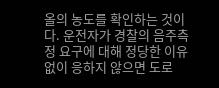올의 농도를 확인하는 것이다. 운전자가 경찰의 음주측정 요구에 대해 정당한 이유 없이 응하지 않으면 도로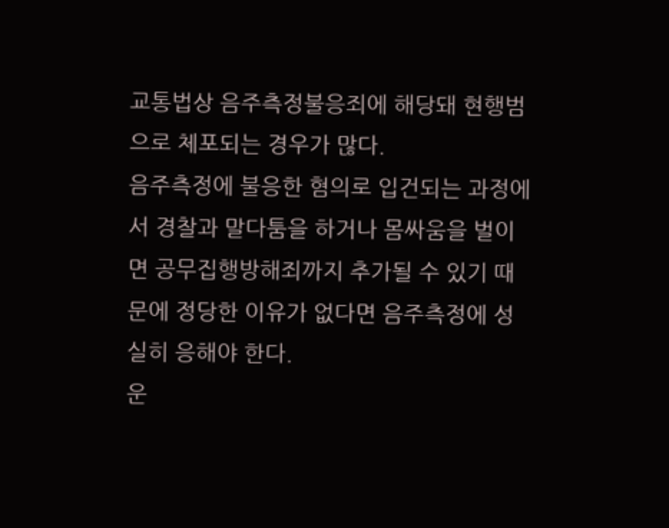교통법상 음주측정불응죄에 해당돼 현행범으로 체포되는 경우가 많다.
음주측정에 불응한 혐의로 입건되는 과정에서 경찰과 말다툼을 하거나 몸싸움을 벌이면 공무집행방해죄까지 추가될 수 있기 때문에 정당한 이유가 없다면 음주측정에 성실히 응해야 한다.
운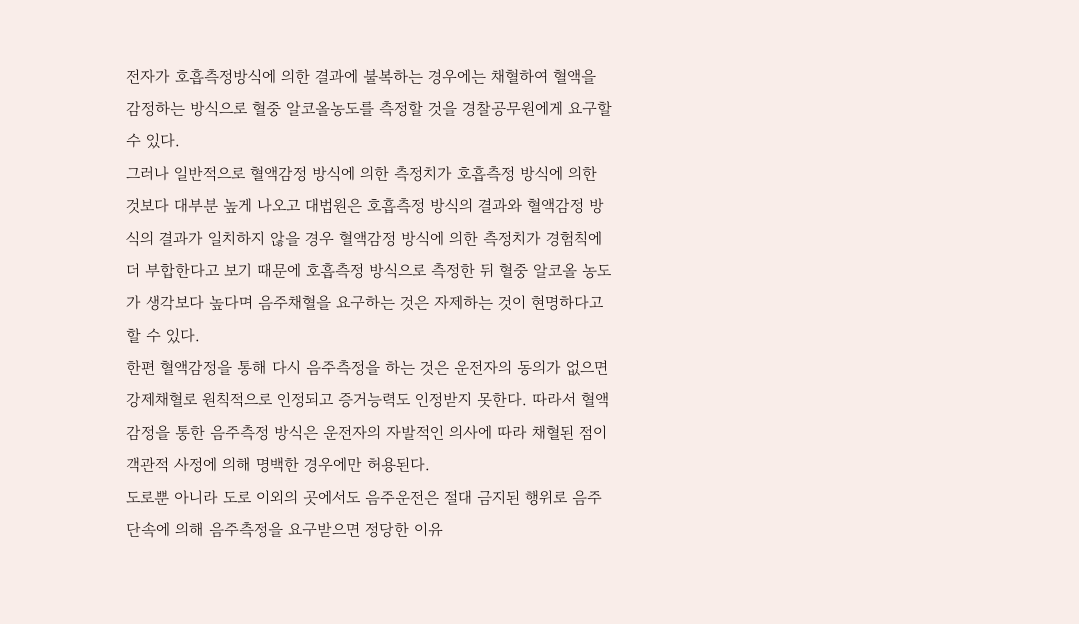전자가 호흡측정방식에 의한 결과에 불복하는 경우에는 채혈하여 혈액을 감정하는 방식으로 혈중 알코올농도를 측정할 것을 경찰공무원에게 요구할 수 있다.
그러나 일반적으로 혈액감정 방식에 의한 측정치가 호흡측정 방식에 의한 것보다 대부분 높게 나오고 대법원은 호흡측정 방식의 결과와 혈액감정 방식의 결과가 일치하지 않을 경우 혈액감정 방식에 의한 측정치가 경험칙에 더 부합한다고 보기 때문에 호흡측정 방식으로 측정한 뒤 혈중 알코올 농도가 생각보다 높다며 음주채혈을 요구하는 것은 자제하는 것이 현명하다고 할 수 있다.
한편 혈액감정을 통해 다시 음주측정을 하는 것은 운전자의 동의가 없으면 강제채혈로 원칙적으로 인정되고 증거능력도 인정받지 못한다. 따라서 혈액감정을 통한 음주측정 방식은 운전자의 자발적인 의사에 따라 채혈된 점이 객관적 사정에 의해 명백한 경우에만 허용된다.
도로뿐 아니라 도로 이외의 곳에서도 음주운전은 절대 금지된 행위로 음주단속에 의해 음주측정을 요구받으면 정당한 이유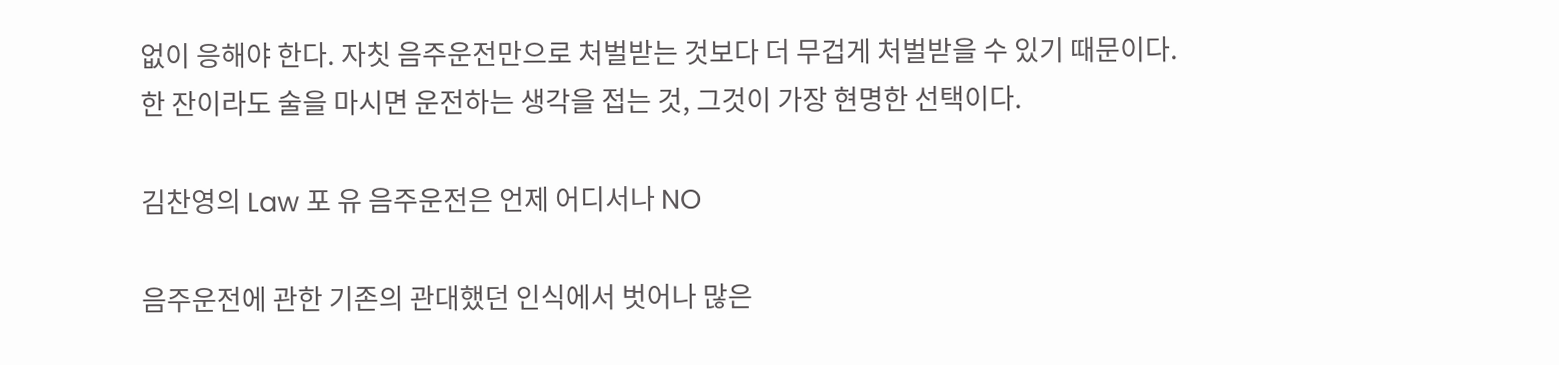없이 응해야 한다. 자칫 음주운전만으로 처벌받는 것보다 더 무겁게 처벌받을 수 있기 때문이다.
한 잔이라도 술을 마시면 운전하는 생각을 접는 것, 그것이 가장 현명한 선택이다.

김찬영의 Law 포 유 음주운전은 언제 어디서나 NO

음주운전에 관한 기존의 관대했던 인식에서 벗어나 많은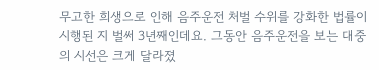무고한 희생으로 인해 음주운전 처벌 수위를 강화한 법률이 시행된 지 벌써 3년째인데요. 그동안 음주운전을 보는 대중의 시선은 크게 달라졌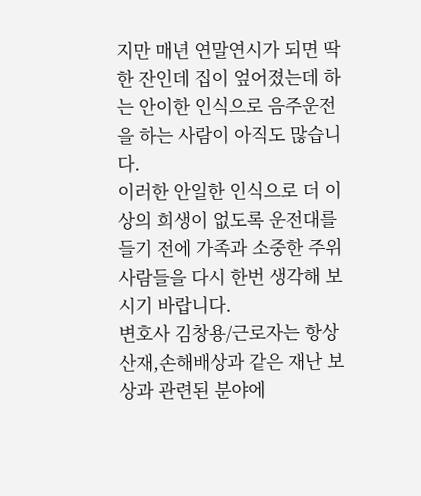지만 매년 연말연시가 되면 딱 한 잔인데 집이 엎어졌는데 하는 안이한 인식으로 음주운전을 하는 사람이 아직도 많습니다.
이러한 안일한 인식으로 더 이상의 희생이 없도록 운전대를 들기 전에 가족과 소중한 주위 사람들을 다시 한번 생각해 보시기 바랍니다.
변호사 김창용/근로자는 항상 산재,손해배상과 같은 재난 보상과 관련된 분야에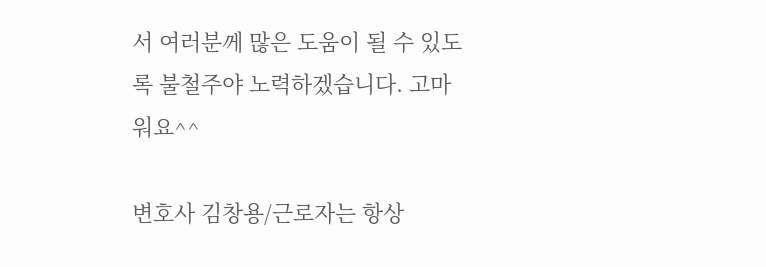서 여러분께 많은 도움이 될 수 있도록 불철주야 노력하겠습니다. 고마워요^^

변호사 김창용/근로자는 항상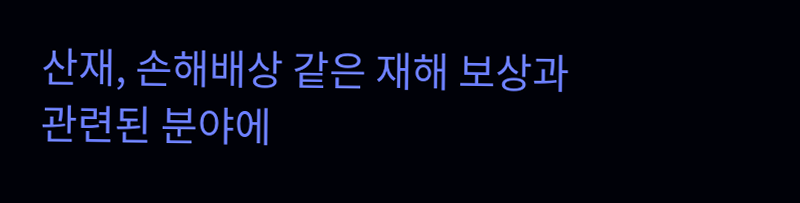산재, 손해배상 같은 재해 보상과 관련된 분야에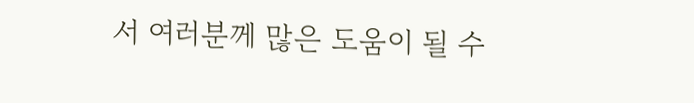서 여러분께 많은 도움이 될 수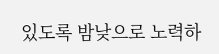있도록 밤낮으로 노력하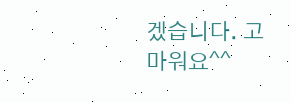겠습니다. 고마워요^^